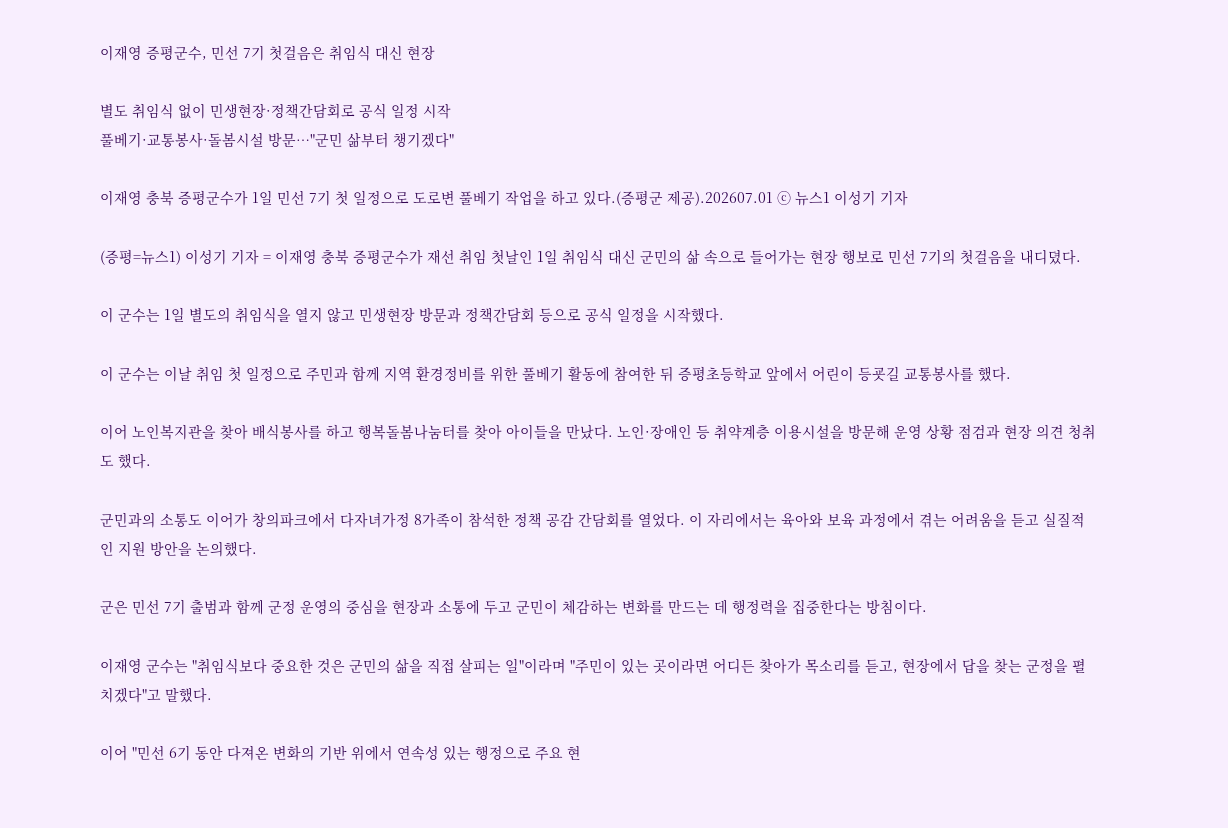이재영 증평군수, 민선 7기 첫걸음은 취임식 대신 현장

별도 취임식 없이 민생현장·정책간담회로 공식 일정 시작
풀베기·교통봉사·돌봄시설 방문…"군민 삶부터 챙기겠다"

이재영 충북 증평군수가 1일 민선 7기 첫 일정으로 도로변 풀베기 작업을 하고 있다.(증평군 제공).202607.01 ⓒ 뉴스1 이성기 기자

(증평=뉴스1) 이성기 기자 = 이재영 충북 증평군수가 재선 취임 첫날인 1일 취임식 대신 군민의 삶 속으로 들어가는 현장 행보로 민선 7기의 첫걸음을 내디뎠다.

이 군수는 1일 별도의 취임식을 열지 않고 민생현장 방문과 정책간담회 등으로 공식 일정을 시작했다.

이 군수는 이날 취임 첫 일정으로 주민과 함께 지역 환경정비를 위한 풀베기 활동에 참여한 뒤 증평초등학교 앞에서 어린이 등굣길 교통봉사를 했다.

이어 노인복지관을 찾아 배식봉사를 하고 행복돌봄나눔터를 찾아 아이들을 만났다. 노인·장애인 등 취약계층 이용시설을 방문해 운영 상황 점검과 현장 의견 청취도 했다.

군민과의 소통도 이어가 창의파크에서 다자녀가정 8가족이 참석한 정책 공감 간담회를 열었다. 이 자리에서는 육아와 보육 과정에서 겪는 어려움을 듣고 실질적인 지원 방안을 논의했다.

군은 민선 7기 출범과 함께 군정 운영의 중심을 현장과 소통에 두고 군민이 체감하는 변화를 만드는 데 행정력을 집중한다는 방침이다.

이재영 군수는 "취임식보다 중요한 것은 군민의 삶을 직접 살피는 일"이라며 "주민이 있는 곳이라면 어디든 찾아가 목소리를 듣고, 현장에서 답을 찾는 군정을 펼치겠다"고 말했다.

이어 "민선 6기 동안 다져온 변화의 기반 위에서 연속성 있는 행정으로 주요 현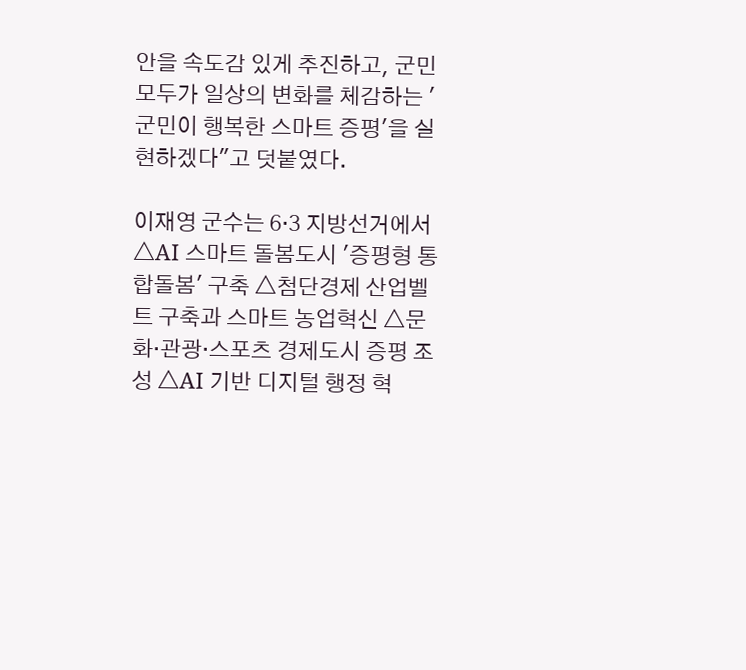안을 속도감 있게 추진하고, 군민 모두가 일상의 변화를 체감하는 '군민이 행복한 스마트 증평'을 실현하겠다"고 덧붙였다.

이재영 군수는 6·3 지방선거에서 △AI 스마트 돌봄도시 '증평형 통합돌봄' 구축 △첨단경제 산업벨트 구축과 스마트 농업혁신 △문화·관광·스포츠 경제도시 증평 조성 △AI 기반 디지털 행정 혁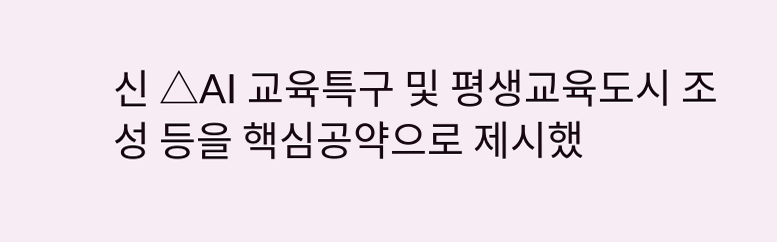신 △AI 교육특구 및 평생교육도시 조성 등을 핵심공약으로 제시했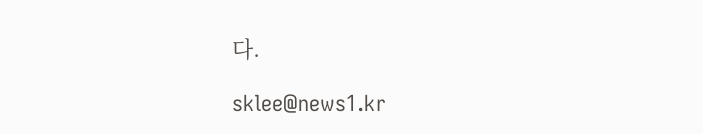다.

sklee@news1.kr